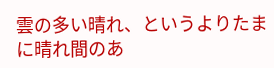雲の多い晴れ、というよりたまに晴れ間のあ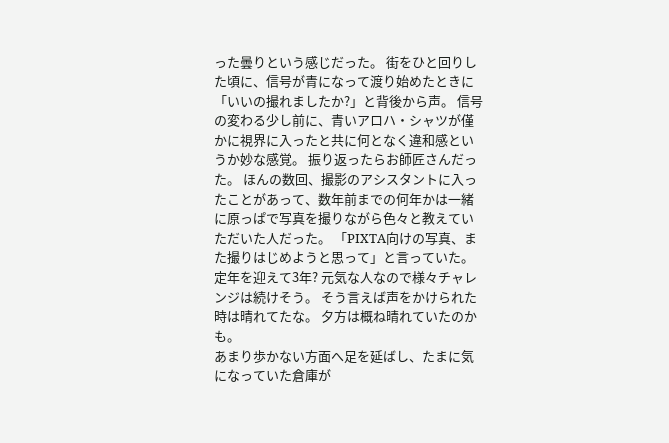った曇りという感じだった。 街をひと回りした頃に、信号が青になって渡り始めたときに「いいの撮れましたか?」と背後から声。 信号の変わる少し前に、青いアロハ・シャツが僅かに視界に入ったと共に何となく違和感というか妙な感覚。 振り返ったらお師匠さんだった。 ほんの数回、撮影のアシスタントに入ったことがあって、数年前までの何年かは一緒に原っぱで写真を撮りながら色々と教えていただいた人だった。 「PIXTA向けの写真、また撮りはじめようと思って」と言っていた。 定年を迎えて3年? 元気な人なので様々チャレンジは続けそう。 そう言えば声をかけられた時は晴れてたな。 夕方は概ね晴れていたのかも。
あまり歩かない方面へ足を延ばし、たまに気になっていた倉庫が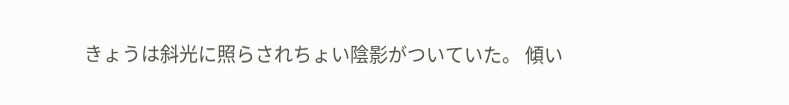きょうは斜光に照らされちょい陰影がついていた。 傾い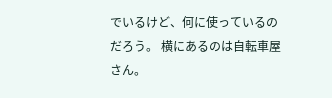でいるけど、何に使っているのだろう。 横にあるのは自転車屋さん。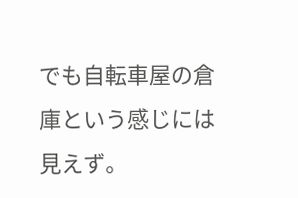でも自転車屋の倉庫という感じには見えず。